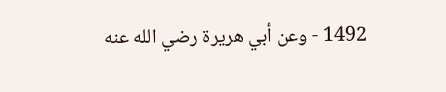1492 - وعن أبي هريرة رضي الله عنه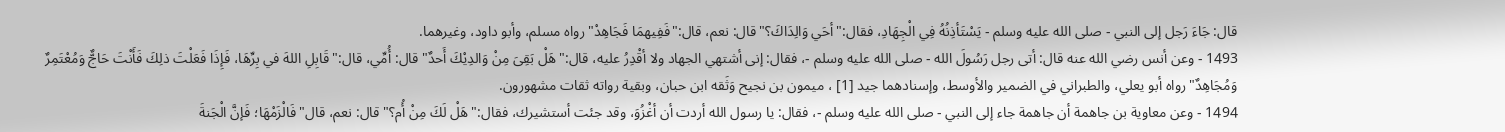قال: جَاءَ رَجل إلى النبي - صلى الله عليه وسلم - يَسْتَأذِنُهُ فِي الْجِهَادِ، فقال:"أحَي وَالِدَاكَ؟"قال: نعم، قال:"فَفِيهمَا فَجَاهِدْ"رواه مسلم، وأبو داود، وغيرهما.
1493 - وعن أنس رضي الله عنه قال: أتى رجل رَسُولَ الله - صلى الله عليه وسلم -، فقال: إنى أشتهي الجهاد ولا أقْدِرُ عليه، قال:"هَلْ بَقِىَ مِنْ وَالدِيْكَ أَحدٌ"قال: أُمِّي، قال:"قَابِلِ اللهَ في بِرِّهَا، فَإِذَا فَعَلْتَ ذلِكَ فَأَنْتَ حَاجٌّ وَمُعْتَمِرٌ وَمُجَاهِدٌ"رواه أبو يعلي، والطبراني في الضمير والأوسط، وإسنادهما جيد [1] ، ميمون بن نجيح وَثَقه ابن حبان، وبقية رواته ثقات مشهورون.
1494 - وعن معاوية بن جاهمة أن جاهمة جاء إلى النبي - صلى الله عليه وسلم -، فقال: يا رسول الله أردت أن أغْزُوَ، وقد جئت أستشيرك، فقال:"هَلْ لَكَ مِنْ أُم؟"قال: نعم، قال"فَالْزَمْهَا؛ فَإنَّ الْجَنةَ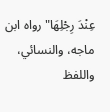عِنْدَ رِجْلِهَا"رواه ابن ماجه، والنسائي، واللفظ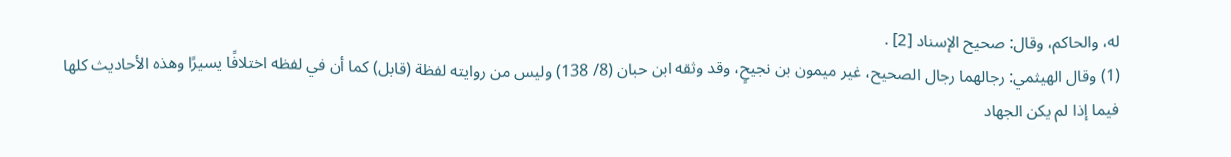له، والحاكم، وقال: صحيح الإسناد [2] .
(1) وقال الهيثمي: رجالهما رجال الصحيح، غير ميمون بن نجيحٍ، وقد وثقه ابن حبان (8/ 138) وليس من روايته لفظة (قابل) كما أن في لفظه اختلافًا يسيرًا وهذه الأحاديث كلها فيما إذا لم يكن الجهاد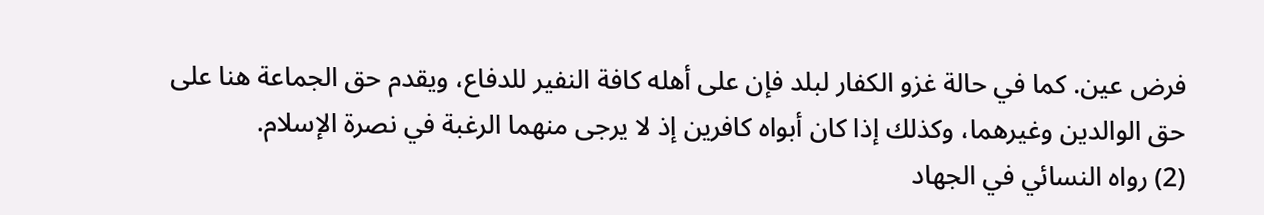فرض عين. كما في حالة غزو الكفار لبلد فإن على أهله كافة النفير للدفاع، ويقدم حق الجماعة هنا على حق الوالدين وغيرهما، وكذلك إذا كان أبواه كافرين إذ لا يرجى منهما الرغبة في نصرة الإسلام.
(2) رواه النسائي في الجهاد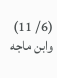(6/ 11) وابن ماجه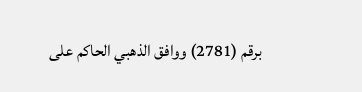برقم (2781) ووافق الذهبي الحاكم على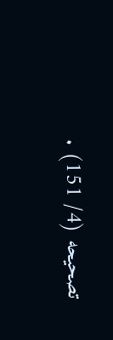تصحيحه (4/ 151) .